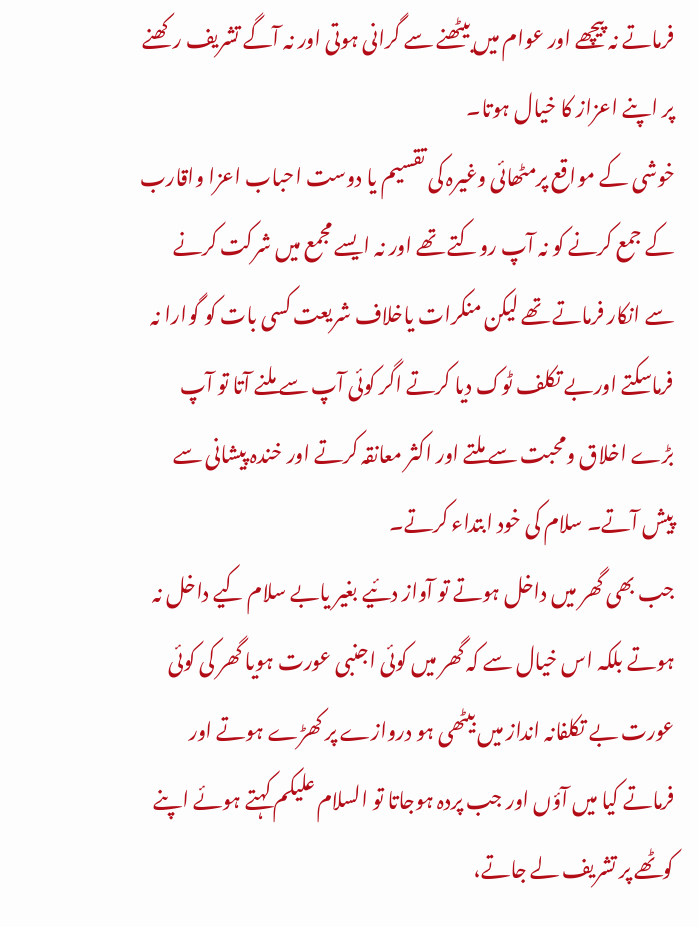فرماتے نہ پیچھے اور عوام میں بیٹھنے سے گرانی ہوتی اور نہ آگے تشریف رکھنے پر اپنے اعزاز کا خیال ہوتا۔
خوشی کے مواقع پرمٹھائی وغیرہ کی تقسیم یا دوست احباب اعزا واقارب کے جمع کرنے کو نہ آپ روکتے تھے اور نہ ایسے مجمع میں شرکت کرنے سے انکار فرماتے تھے لیکن منکرات یاخلاف شریعت کسی بات کو گوارا نہ فرماسکتے اوربے تکلف ٹوک دیا کرتے اگر کوئی آپ سے ملنے آتا تو آپ بڑے اخلاق ومحبت سے ملتے اور اکثر معانقہ کرتے اور خندہ پیشانی سے پیش آتے۔ سلام کی خود ابتداء کرتے۔
جب بھی گھر میں داخل ہوتے تو آواز دئیے بغیر یابے سلام کیے داخل نہ ہوتے بلکہ اس خیال سے کہ گھر میں کوئی اجنبی عورت ہویا گھر کی کوئی عورت بے تکلفانہ انداز میں بیٹھی ہو دروازے پر کھڑے ہوتے اور فرماتے کیا میں آؤں اور جب پردہ ہوجاتا تو السلام علیکم کہتے ہوئے اپنے کوٹھے پر تشریف لے جاتے،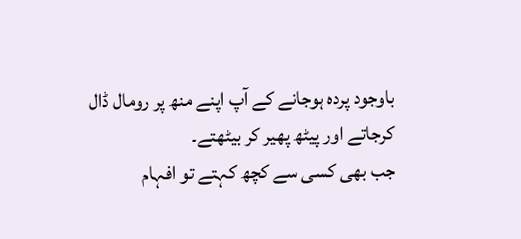باوجود پردہ ہوجانے کے آپ اپنے منھ پر رومال ڈال کرجاتے اور پیٹھ پھیر کر بیٹھتے۔
جب بھی کسی سے کچھ کہتے تو افہام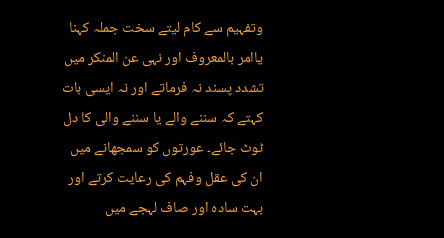وتفہیم سے کام لیتے سخت جملہ کہنا یاامر بالمعروف اور نہی عن المنکر میں تشدد پسند نہ فرماتے اور نہ ایسی بات کہتے کہ سننے والے یا سننے والی کا دل ٹوٹ جائے۔ عورتوں کو سمجھانے میں ان کی عقل وفہم کی رعایت کرتے اور بہت سادہ اور صاف لہجے میں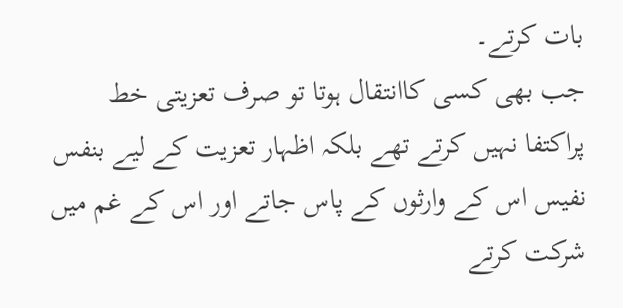بات کرتے۔
جب بھی کسی کاانتقال ہوتا تو صرف تعزیتی خط پراکتفا نہیں کرتے تھے بلکہ اظہار تعزیت کے لیے بنفس نفیس اس کے وارثوں کے پاس جاتے اور اس کے غم میں شرکت کرتے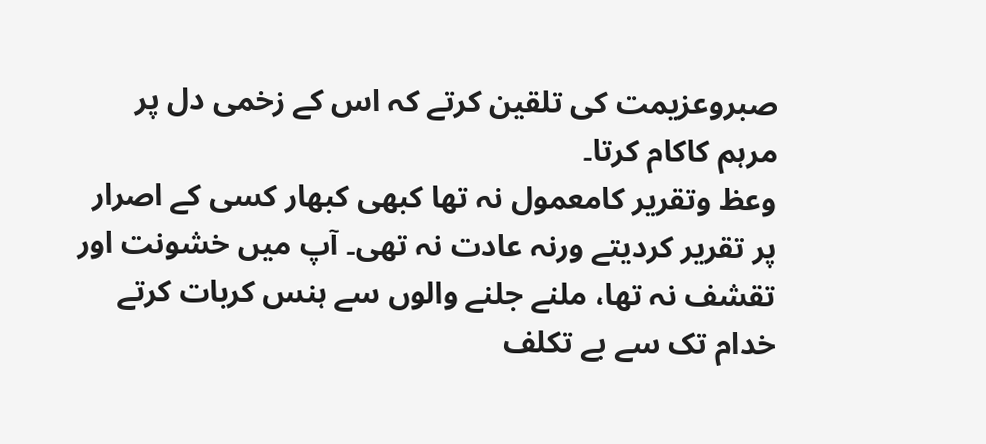صبروعزیمت کی تلقین کرتے کہ اس کے زخمی دل پر مرہم کاکام کرتا۔
وعظ وتقریر کامعمول نہ تھا کبھی کبھار کسی کے اصرار پر تقریر کردیتے ورنہ عادت نہ تھی۔ آپ میں خشونت اور تقشف نہ تھا، ملنے جلنے والوں سے ہنس کربات کرتے خدام تک سے بے تکلف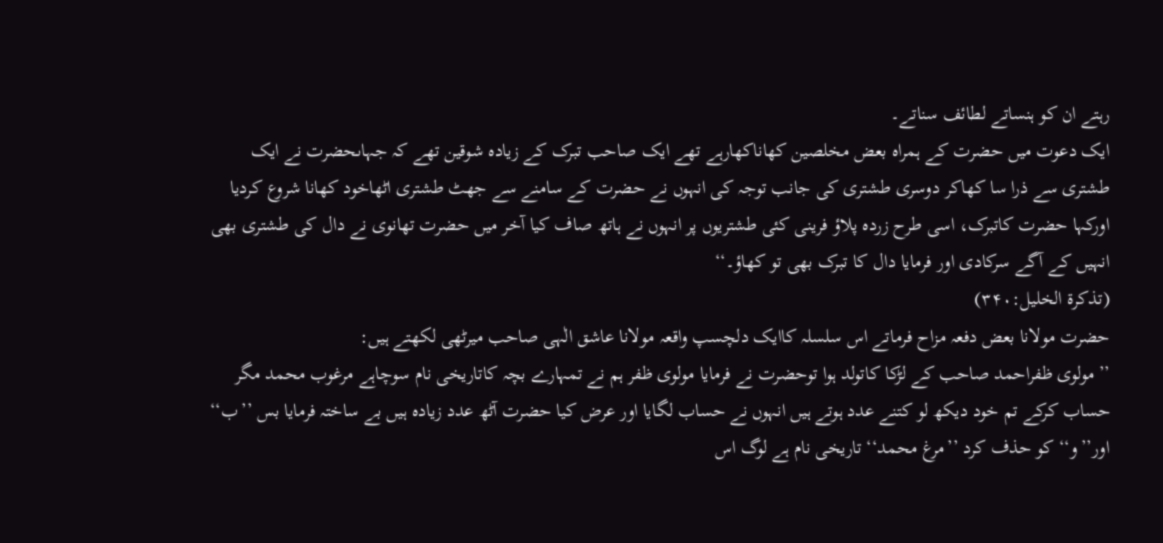رہتے ان کو ہنساتے لطائف سناتے۔
ایک دعوت میں حضرت کے ہمراہ بعض مخلصین کھاناکھارہے تھے ایک صاحب تبرک کے زیادہ شوقین تھے کہ جہاںحضرت نے ایک طشتری سے ذرا سا کھاکر دوسری طشتری کی جانب توجہ کی انہوں نے حضرت کے سامنے سے جھٹ طشتری اٹھاخود کھانا شروع کردیا اورکہا حضرت کاتبرک، اسی طرح زردہ پلاؤ فرینی کئی طشتریوں پر انہوں نے ہاتھ صاف کیا آخر میں حضرت تھانوی نے دال کی طشتری بھی انہیں کے آگے سرکادی اور فرمایا دال کا تبرک بھی تو کھاؤ۔‘‘
(تذکرۃ الخلیل:۳۴۰)
حضرت مولانا بعض دفعہ مزاح فرماتے اس سلسلہ کاایک دلچسپ واقعہ مولانا عاشق الٰہی صاحب میرٹھی لکھتے ہیں:
’’مولوی ظفراحمد صاحب کے لڑکا کاتولد ہوا توحضرت نے فرمایا مولوی ظفر ہم نے تمہارے بچہ کاتاریخی نام سوچاہے مرغوب محمد مگر حساب کرکے تم خود دیکھ لو کتنے عدد ہوتے ہیں انہوں نے حساب لگایا اور عرض کیا حضرت آٹھ عدد زیادہ ہیں بے ساختہ فرمایا بس ’’ب‘‘ اور’’و‘‘ کو حذف کرد ’’مرغ محمد‘‘ تاریخی نام ہے لوگ اس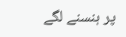پر ہنسنے لگے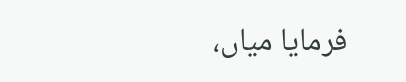فرمایا میاں،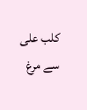کلب علی سے مرغ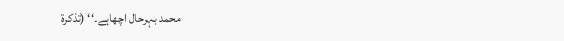محمد بہرحال اچھاہے۔‘‘ (تذکرۃ